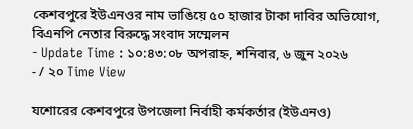কেশবপুরে ইউএনওর নাম ভাঙিয়ে ৫০ হাজার টাকা দাবির অভিযোগ, বিএনপি নেতার বিরুদ্ধে সংবাদ সম্মেলন
- Update Time : ১০:৪৩:০৮ অপরাহ্ন, শনিবার, ৬ জুন ২০২৬
- / ২০ Time View

যশোরের কেশবপুরে উপজেলা নির্বাহী কর্মকর্তার (ইউএনও)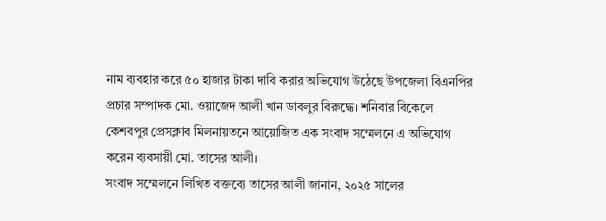নাম ব্যবহার করে ৫০ হাজার টাকা দাবি করার অভিযোগ উঠেছে উপজেলা বিএনপির প্রচার সম্পাদক মো. ওয়াজেদ আলী খান ডাবলুর বিরুদ্ধে। শনিবার বিকেলে কেশবপুর প্রেসক্লাব মিলনায়তনে আয়োজিত এক সংবাদ সম্মেলনে এ অভিযোগ করেন ব্যবসায়ী মো. তাসের আলী।
সংবাদ সম্মেলনে লিখিত বক্তব্যে তাসের আলী জানান, ২০২৫ সালের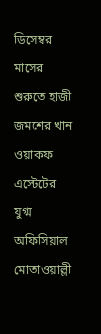ডিসেম্বর মাসের শুরুতে হাজী জমশের খান ওয়াকফ এস্টেটের যুগ্ম অফিসিয়াল মোতাওয়াল্লী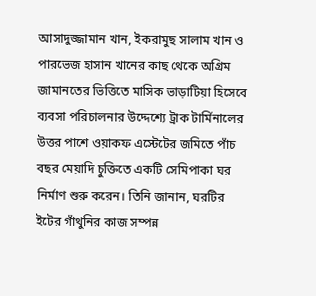আসাদুজ্জামান খান, ইকরামুছ সালাম খান ও পারভেজ হাসান খানের কাছ থেকে অগ্রিম জামানতের ভিত্তিতে মাসিক ভাড়াটিয়া হিসেবে ব্যবসা পরিচালনার উদ্দেশ্যে ট্রাক টার্মিনালের উত্তর পাশে ওয়াকফ এস্টেটের জমিতে পাঁচ বছর মেয়াদি চুক্তিতে একটি সেমিপাকা ঘর নির্মাণ শুরু করেন। তিনি জানান, ঘরটির ইটের গাঁথুনির কাজ সম্পন্ন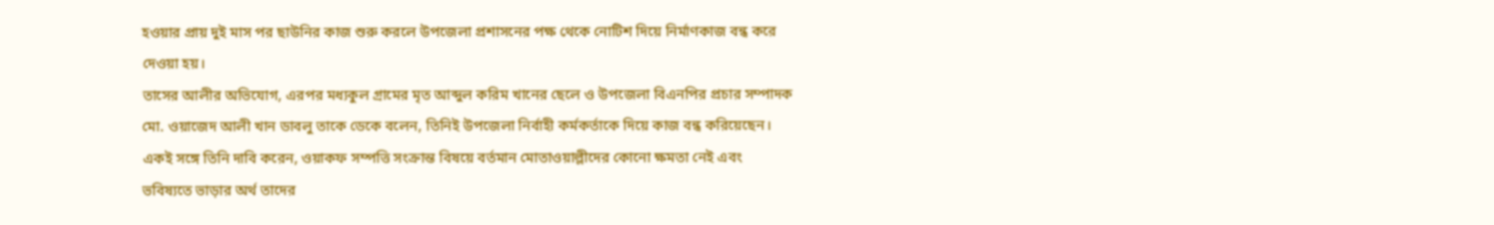হওয়ার প্রায় দুই মাস পর ছাউনির কাজ শুরু করলে উপজেলা প্রশাসনের পক্ষ থেকে নোটিশ দিয়ে নির্মাণকাজ বন্ধ করে দেওয়া হয়।
তাসের আলীর অভিযোগ, এরপর মধ্যকুল গ্রামের মৃত আব্দুল করিম খানের ছেলে ও উপজেলা বিএনপির প্রচার সম্পাদক মো. ওয়াজেদ আলী খান ডাবলু তাকে ডেকে বলেন, তিনিই উপজেলা নির্বাহী কর্মকর্তাকে দিয়ে কাজ বন্ধ করিয়েছেন। একই সঙ্গে তিনি দাবি করেন, ওয়াকফ সম্পত্তি সংক্রান্ত বিষয়ে বর্তমান মোতাওয়াল্লীদের কোনো ক্ষমতা নেই এবং ভবিষ্যতে ভাড়ার অর্থ তাদের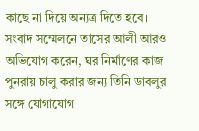কাছে না দিয়ে অন্যত্র দিতে হবে।
সংবাদ সম্মেলনে তাসের আলী আরও অভিযোগ করেন, ঘর নির্মাণের কাজ পুনরায় চালু করার জন্য তিনি ডাবলুর সঙ্গে যোগাযোগ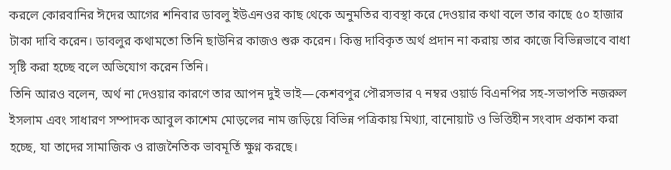করলে কোরবানির ঈদের আগের শনিবার ডাবলু ইউএনওর কাছ থেকে অনুমতির ব্যবস্থা করে দেওয়ার কথা বলে তার কাছে ৫০ হাজার টাকা দাবি করেন। ডাবলুর কথামতো তিনি ছাউনির কাজও শুরু করেন। কিন্তু দাবিকৃত অর্থ প্রদান না করায় তার কাজে বিভিন্নভাবে বাধা সৃষ্টি করা হচ্ছে বলে অভিযোগ করেন তিনি।
তিনি আরও বলেন, অর্থ না দেওয়ার কারণে তার আপন দুই ভাই—কেশবপুর পৌরসভার ৭ নম্বর ওয়ার্ড বিএনপির সহ-সভাপতি নজরুল ইসলাম এবং সাধারণ সম্পাদক আবুল কাশেম মোড়লের নাম জড়িয়ে বিভিন্ন পত্রিকায় মিথ্যা, বানোয়াট ও ভিত্তিহীন সংবাদ প্রকাশ করা হচ্ছে, যা তাদের সামাজিক ও রাজনৈতিক ভাবমূর্তি ক্ষুণ্ন করছে।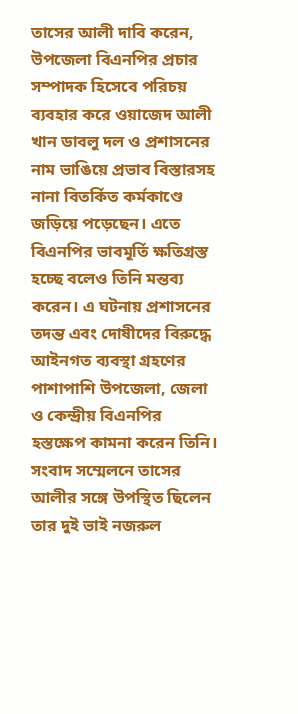তাসের আলী দাবি করেন, উপজেলা বিএনপির প্রচার সম্পাদক হিসেবে পরিচয় ব্যবহার করে ওয়াজেদ আলী খান ডাবলু দল ও প্রশাসনের নাম ভাঙিয়ে প্রভাব বিস্তারসহ নানা বিতর্কিত কর্মকাণ্ডে জড়িয়ে পড়েছেন। এতে বিএনপির ভাবমূর্তি ক্ষতিগ্রস্ত হচ্ছে বলেও তিনি মন্তব্য করেন। এ ঘটনায় প্রশাসনের তদন্ত এবং দোষীদের বিরুদ্ধে আইনগত ব্যবস্থা গ্রহণের পাশাপাশি উপজেলা, জেলা ও কেন্দ্রীয় বিএনপির হস্তক্ষেপ কামনা করেন তিনি।
সংবাদ সম্মেলনে তাসের আলীর সঙ্গে উপস্থিত ছিলেন তার দুই ভাই নজরুল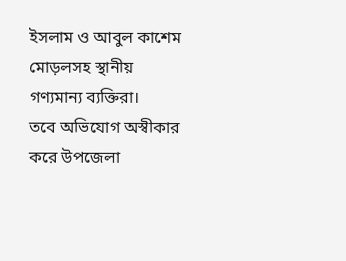ইসলাম ও আবুল কাশেম মোড়লসহ স্থানীয় গণ্যমান্য ব্যক্তিরা।
তবে অভিযোগ অস্বীকার করে উপজেলা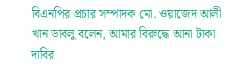বিএনপির প্রচার সম্পাদক মো. ওয়াজেদ আলী খান ডাবলু বলেন, আমার বিরুদ্ধে আনা টাকা দাবির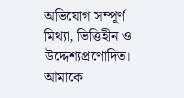অভিযোগ সম্পূর্ণ মিথ্যা, ভিত্তিহীন ও উদ্দেশ্যপ্রণোদিত। আমাকে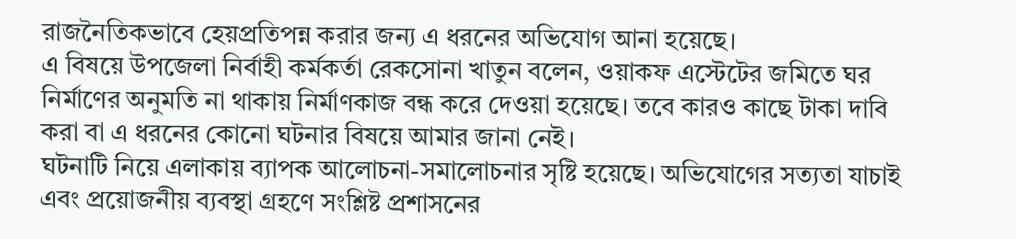রাজনৈতিকভাবে হেয়প্রতিপন্ন করার জন্য এ ধরনের অভিযোগ আনা হয়েছে।
এ বিষয়ে উপজেলা নির্বাহী কর্মকর্তা রেকসোনা খাতুন বলেন, ওয়াকফ এস্টেটের জমিতে ঘর নির্মাণের অনুমতি না থাকায় নির্মাণকাজ বন্ধ করে দেওয়া হয়েছে। তবে কারও কাছে টাকা দাবি করা বা এ ধরনের কোনো ঘটনার বিষয়ে আমার জানা নেই।
ঘটনাটি নিয়ে এলাকায় ব্যাপক আলোচনা-সমালোচনার সৃষ্টি হয়েছে। অভিযোগের সত্যতা যাচাই এবং প্রয়োজনীয় ব্যবস্থা গ্রহণে সংশ্লিষ্ট প্রশাসনের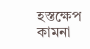হস্তক্ষেপ কামনা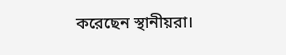করেছেন স্থানীয়রা।